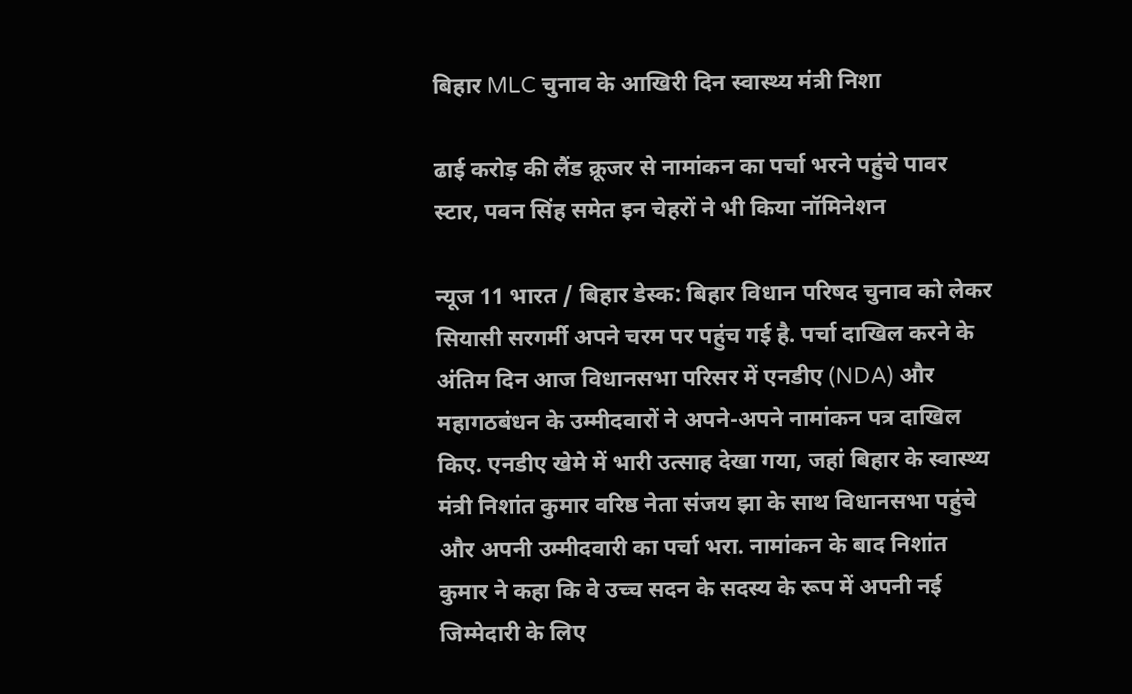बिहार MLC चुनाव के आखिरी दिन स्वास्थ्य मंत्री निशा

ढाई करोड़ की लैंड क्रूजर से नामांकन का पर्चा भरने पहुंचे पावर स्टार, पवन सिंह समेत इन चेहरों ने भी किया नॉमिनेशन

न्यूज 11 भारत / बिहार डेस्क: बिहार विधान परिषद चुनाव को लेकर सियासी सरगर्मी अपने चरम पर पहुंच गई है. पर्चा दाखिल करने के अंतिम दिन आज विधानसभा परिसर में एनडीए (NDA) और महागठबंधन के उम्मीदवारों ने अपने-अपने नामांकन पत्र दाखिल किए. एनडीए खेमे में भारी उत्साह देखा गया, जहां बिहार के स्वास्थ्य मंत्री निशांत कुमार वरिष्ठ नेता संजय झा के साथ विधानसभा पहुंचे और अपनी उम्मीदवारी का पर्चा भरा. नामांकन के बाद निशांत कुमार ने कहा कि वे उच्च सदन के सदस्य के रूप में अपनी नई जिम्मेदारी के लिए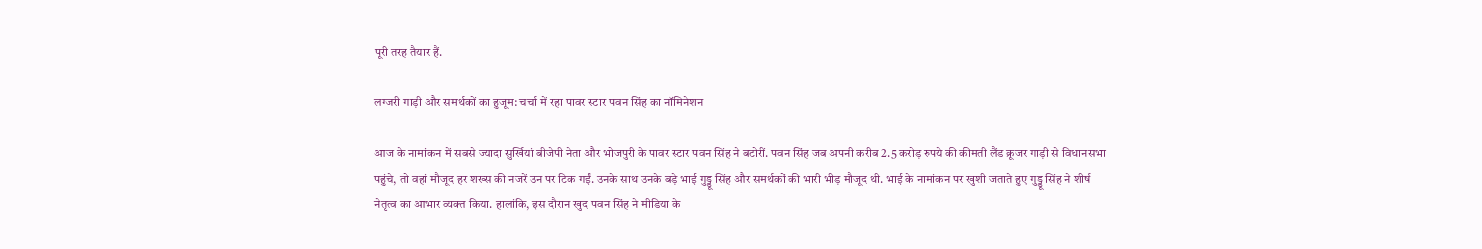पूरी तरह तैयार हैं.

लग्जरी गाड़ी और समर्थकों का हुजूम: चर्चा में रहा पावर स्टार पवन सिंह का नॉमिनेशन

आज के नामांकन में सबसे ज्यादा सुर्खियां बीजेपी नेता और भोजपुरी के पावर स्टार पवन सिंह ने बटोरीं. पवन सिंह जब अपनी करीब 2.5 करोड़ रुपये की कीमती लैंड क्रूजर गाड़ी से विधानसभा पहुंचे, तो वहां मौजूद हर शख्स की नजरें उन पर टिक गईं. उनके साथ उनके बड़े भाई गुड्डू सिंह और समर्थकों की भारी भीड़ मौजूद थी. भाई के नामांकन पर खुशी जताते हुए गुड्डू सिंह ने शीर्ष नेतृत्व का आभार व्यक्त किया. हालांकि, इस दौरान खुद पवन सिंह ने मीडिया के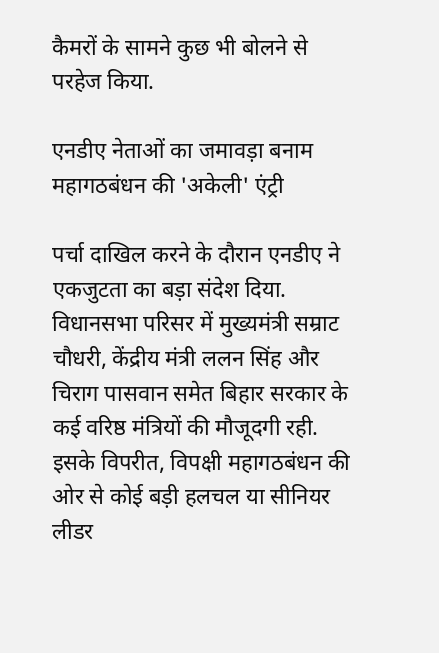कैमरों के सामने कुछ भी बोलने से परहेज किया.

एनडीए नेताओं का जमावड़ा बनाम महागठबंधन की 'अकेली' एंट्री

पर्चा दाखिल करने के दौरान एनडीए ने एकजुटता का बड़ा संदेश दिया. विधानसभा परिसर में मुख्यमंत्री सम्राट चौधरी, केंद्रीय मंत्री ललन सिंह और चिराग पासवान समेत बिहार सरकार के कई वरिष्ठ मंत्रियों की मौजूदगी रही. इसके विपरीत, विपक्षी महागठबंधन की ओर से कोई बड़ी हलचल या सीनियर लीडर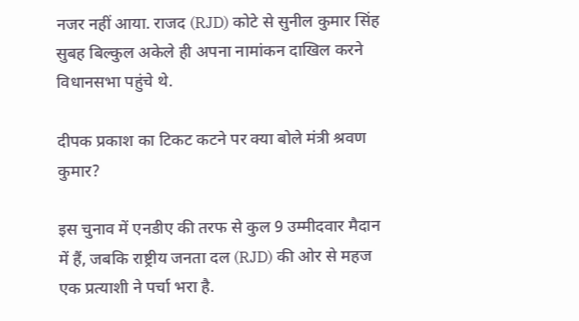नजर नहीं आया. राजद (RJD) कोटे से सुनील कुमार सिंह सुबह बिल्कुल अकेले ही अपना नामांकन दाखिल करने विधानसभा पहुंचे थे.

दीपक प्रकाश का टिकट कटने पर क्या बोले मंत्री श्रवण कुमार?

इस चुनाव में एनडीए की तरफ से कुल 9 उम्मीदवार मैदान में हैं, जबकि राष्ट्रीय जनता दल (RJD) की ओर से महज एक प्रत्याशी ने पर्चा भरा है.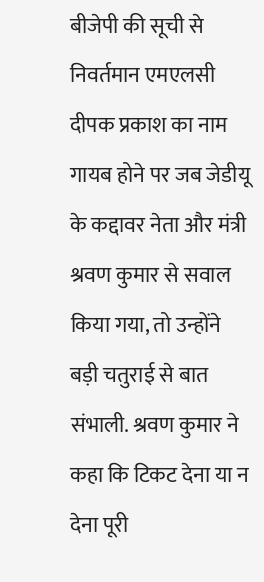बीजेपी की सूची से निवर्तमान एमएलसी दीपक प्रकाश का नाम गायब होने पर जब जेडीयू के कद्दावर नेता और मंत्री श्रवण कुमार से सवाल किया गया, तो उन्होंने बड़ी चतुराई से बात संभाली. श्रवण कुमार ने कहा कि टिकट देना या न देना पूरी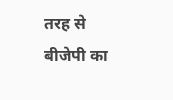तरह से बीजेपी का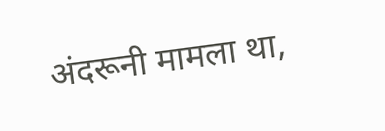अंदरूनी मामला था,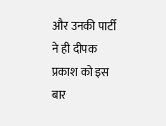और उनकी पार्टी ने ही दीपक प्रकाश को इस बार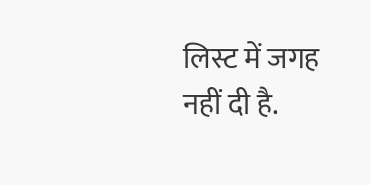लिस्ट में जगह नहीं दी है.